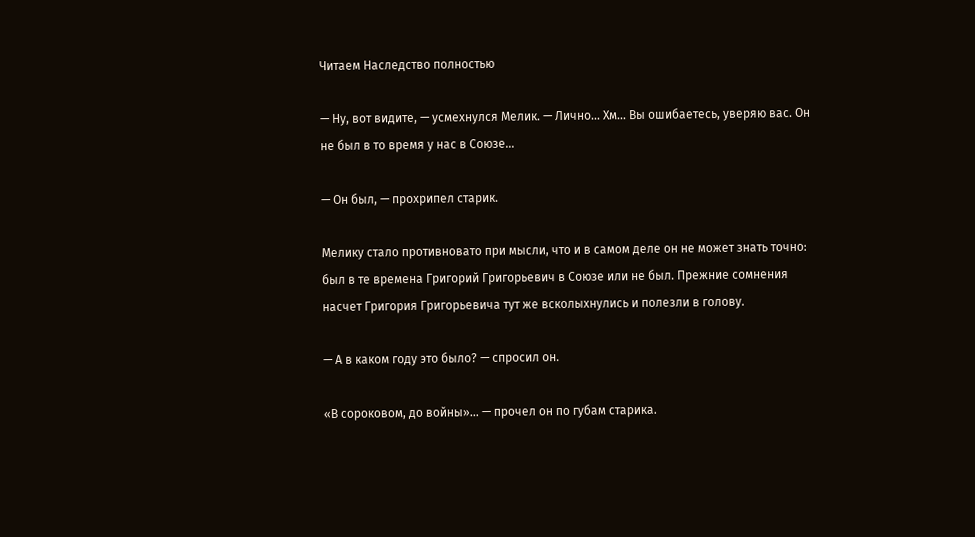Читаем Наследство полностью

— Ну, вот видите, — усмехнулся Мелик. — Лично… Хм… Вы ошибаетесь, уверяю вас. Он не был в то время у нас в Союзе…

— Он был, — прохрипел старик.

Мелику стало противновато при мысли, что и в самом деле он не может знать точно: был в те времена Григорий Григорьевич в Союзе или не был. Прежние сомнения насчет Григория Григорьевича тут же всколыхнулись и полезли в голову.

— А в каком году это было? — спросил он.

«В сороковом, до войны»… — прочел он по губам старика.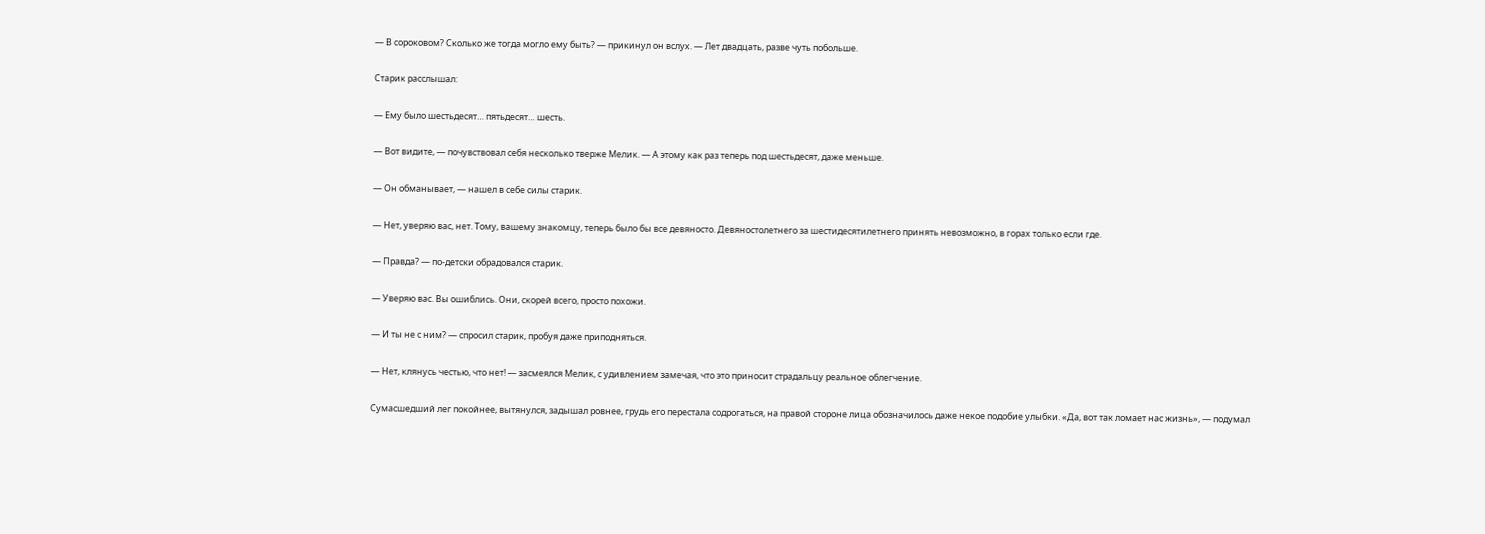— В сороковом? Сколько же тогда могло ему быть? — прикинул он вслух. — Лет двадцать, разве чуть побольше.

Старик расслышал:

— Ему было шестьдесят… пятьдесят… шесть.

— Вот видите, — почувствовал себя несколько тверже Мелик. — А этому как раз теперь под шестьдесят, даже меньше.

— Он обманывает, — нашел в себе силы старик.

— Нет, уверяю вас, нет. Тому, вашему знакомцу, теперь было бы все девяносто. Девяностолетнего за шестидесятилетнего принять невозможно, в горах только если где.

— Правда? — по-детски обрадовался старик.

— Уверяю вас. Вы ошиблись. Они, скорей всего, просто похожи.

— И ты не с ним? — спросил старик, пробуя даже приподняться.

— Нет, клянусь честью, что нет! — засмеялся Мелик, с удивлением замечая, что это приносит страдальцу реальное облегчение.

Сумасшедший лег покойнее, вытянулся, задышал ровнее, грудь его перестала содрогаться, на правой стороне лица обозначилось даже некое подобие улыбки. «Да, вот так ломает нас жизнь», — подумал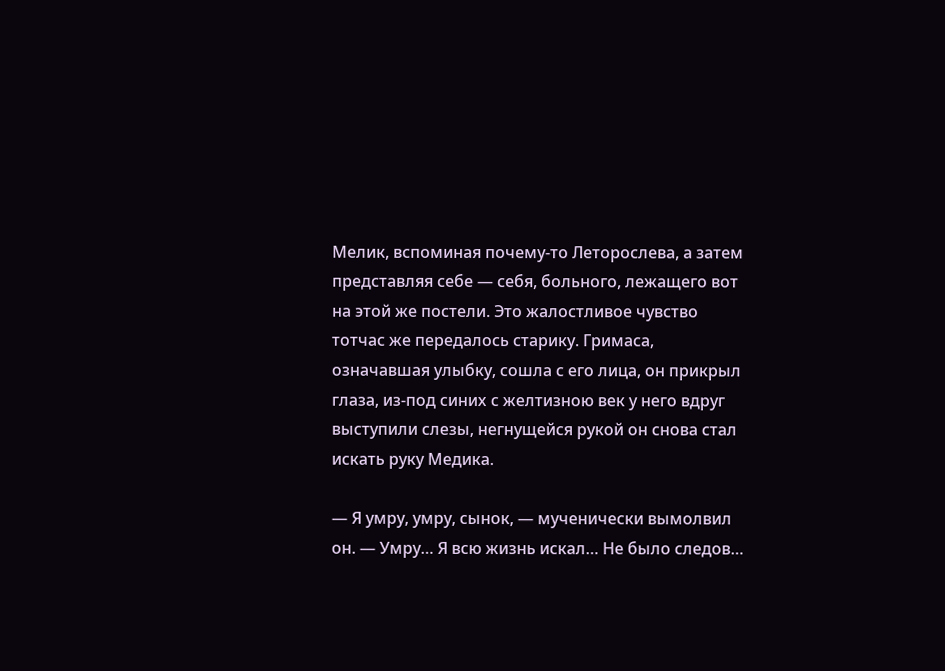Мелик, вспоминая почему-то Леторослева, а затем представляя себе — себя, больного, лежащего вот на этой же постели. Это жалостливое чувство тотчас же передалось старику. Гримаса, означавшая улыбку, сошла с его лица, он прикрыл глаза, из-под синих с желтизною век у него вдруг выступили слезы, негнущейся рукой он снова стал искать руку Медика.

— Я умру, умру, сынок, — мученически вымолвил он. — Умру… Я всю жизнь искал… Не было следов…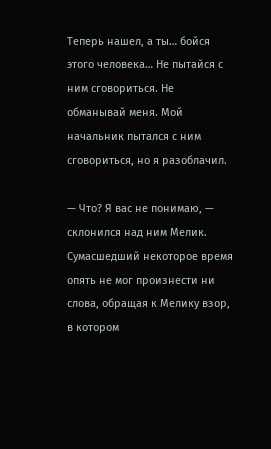Теперь нашел, а ты… бойся этого человека… Не пытайся с ним сговориться. Не обманывай меня. Мой начальник пытался с ним сговориться, но я разоблачил.

— Что? Я вас не понимаю, — склонился над ним Мелик. Сумасшедший некоторое время опять не мог произнести ни слова, обращая к Мелику взор, в котором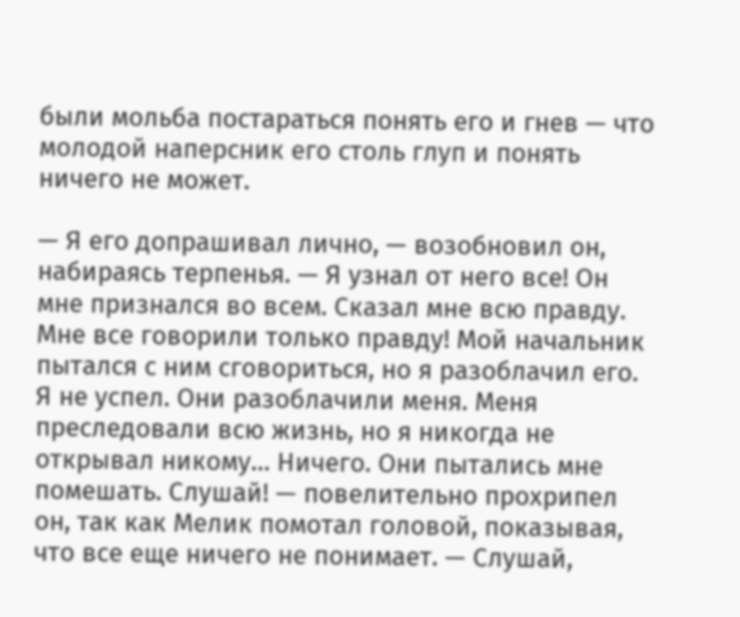были мольба постараться понять его и гнев — что молодой наперсник его столь глуп и понять ничего не может.

— Я его допрашивал лично, — возобновил он, набираясь терпенья. — Я узнал от него все! Он мне признался во всем. Сказал мне всю правду. Мне все говорили только правду! Мой начальник пытался с ним сговориться, но я разоблачил его. Я не успел. Они разоблачили меня. Меня преследовали всю жизнь, но я никогда не открывал никому… Ничего. Они пытались мне помешать. Слушай! — повелительно прохрипел он, так как Мелик помотал головой, показывая, что все еще ничего не понимает. — Слушай,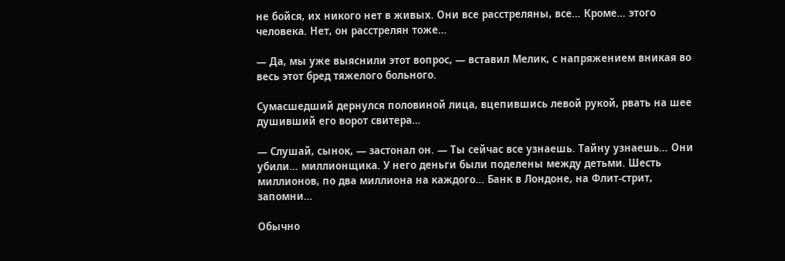не бойся, их никого нет в живых. Они все расстреляны, все… Кроме… этого человека. Нет, он расстрелян тоже…

— Да, мы уже выяснили этот вопрос, — вставил Мелик, с напряжением вникая во весь этот бред тяжелого больного.

Сумасшедший дернулся половиной лица, вцепившись левой рукой, рвать на шее душивший его ворот свитера…

— Слушай, сынок, — застонал он. — Ты сейчас все узнаешь. Тайну узнаешь… Они убили… миллионщика. У него деньги были поделены между детьми. Шесть миллионов, по два миллиона на каждого… Банк в Лондоне, на Флит-стрит, запомни…

Обычно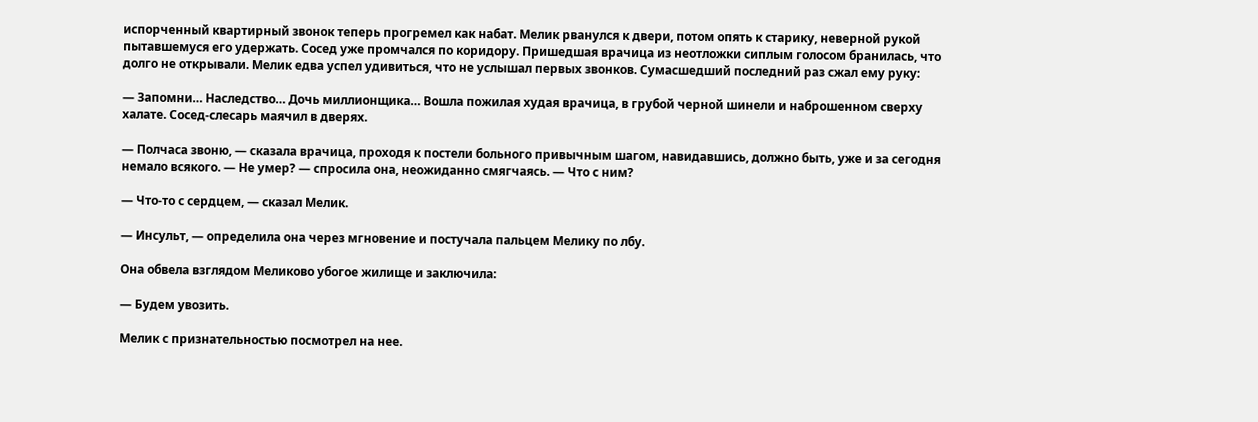испорченный квартирный звонок теперь прогремел как набат. Мелик рванулся к двери, потом опять к старику, неверной рукой пытавшемуся его удержать. Сосед уже промчался по коридору. Пришедшая врачица из неотложки сиплым голосом бранилась, что долго не открывали. Мелик едва успел удивиться, что не услышал первых звонков. Сумасшедший последний раз сжал ему руку:

— Запомни… Наследство… Дочь миллионщика… Вошла пожилая худая врачица, в грубой черной шинели и наброшенном сверху халате. Сосед-слесарь маячил в дверях.

— Полчаса звоню, — сказала врачица, проходя к постели больного привычным шагом, навидавшись, должно быть, уже и за сегодня немало всякого. — Не умер? — спросила она, неожиданно смягчаясь. — Что с ним?

— Что-то с сердцем, — сказал Мелик.

— Инсульт, — определила она через мгновение и постучала пальцем Мелику по лбу.

Она обвела взглядом Меликово убогое жилище и заключила:

— Будем увозить.

Мелик с признательностью посмотрел на нее.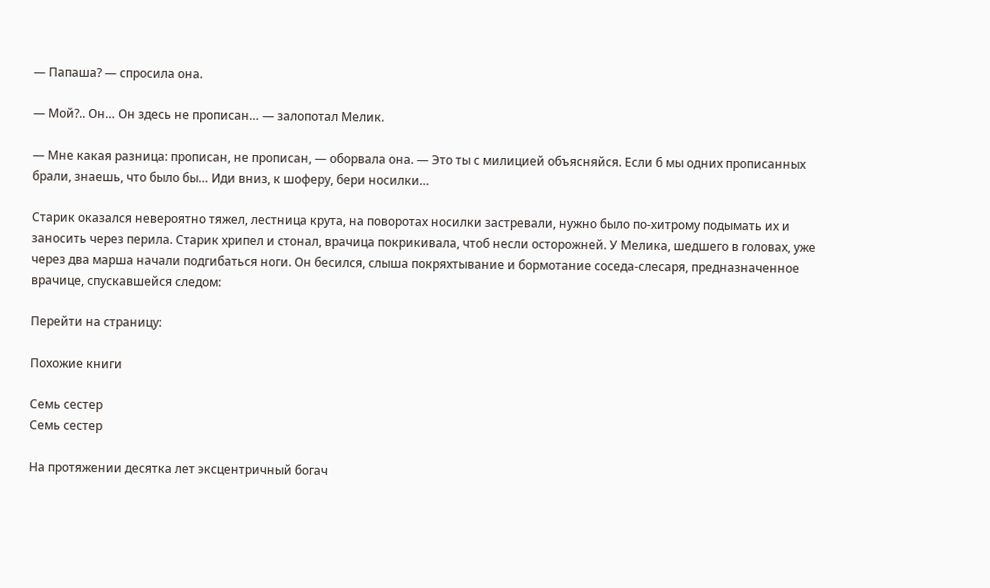— Папаша? — спросила она.

— Мой?.. Он… Он здесь не прописан… — залопотал Мелик.

— Мне какая разница: прописан, не прописан, — оборвала она. — Это ты с милицией объясняйся. Если б мы одних прописанных брали, знаешь, что было бы… Иди вниз, к шоферу, бери носилки…

Старик оказался невероятно тяжел, лестница крута, на поворотах носилки застревали, нужно было по-хитрому подымать их и заносить через перила. Старик хрипел и стонал, врачица покрикивала, чтоб несли осторожней. У Мелика, шедшего в головах, уже через два марша начали подгибаться ноги. Он бесился, слыша покряхтывание и бормотание соседа-слесаря, предназначенное врачице, спускавшейся следом:

Перейти на страницу:

Похожие книги

Семь сестер
Семь сестер

На протяжении десятка лет эксцентричный богач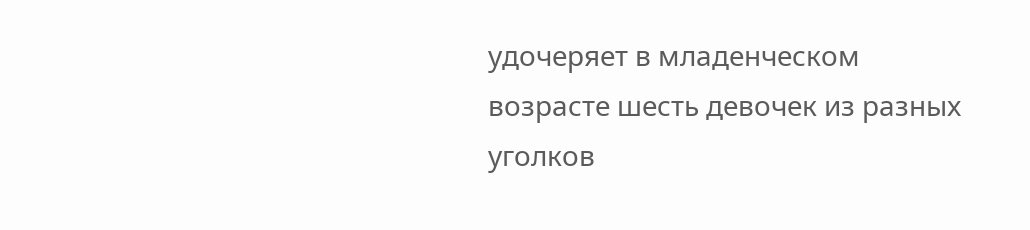удочеряет в младенческом возрасте шесть девочек из разных уголков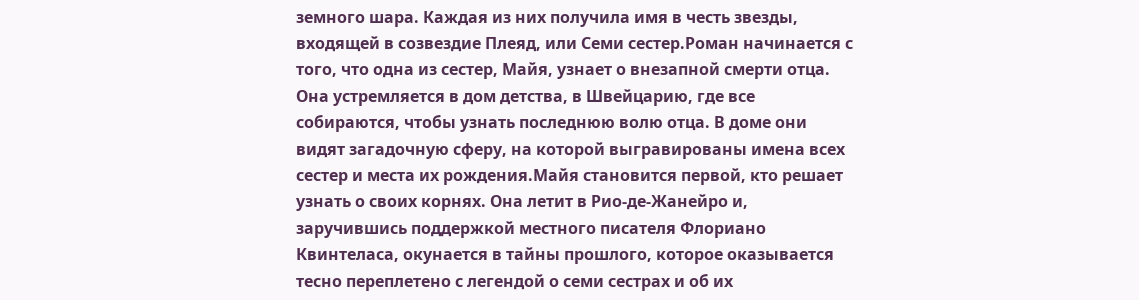земного шара. Каждая из них получила имя в честь звезды, входящей в созвездие Плеяд, или Семи сестер.Роман начинается с того, что одна из сестер, Майя, узнает о внезапной смерти отца. Она устремляется в дом детства, в Швейцарию, где все собираются, чтобы узнать последнюю волю отца. В доме они видят загадочную сферу, на которой выгравированы имена всех сестер и места их рождения.Майя становится первой, кто решает узнать о своих корнях. Она летит в Рио-де-Жанейро и, заручившись поддержкой местного писателя Флориано Квинтеласа, окунается в тайны прошлого, которое оказывается тесно переплетено с легендой о семи сестрах и об их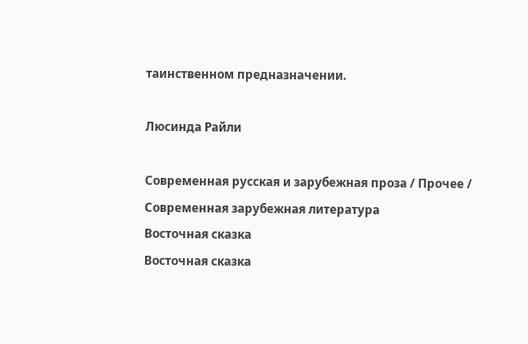таинственном предназначении.

Люсинда Райли

Современная русская и зарубежная проза / Прочее / Современная зарубежная литература
Восточная сказка
Восточная сказка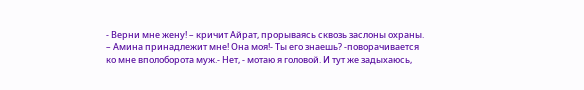- Верни мне жену! – кричит Айрат, прорываясь сквозь заслоны охраны. – Амина принадлежит мне! Она моя!- Ты его знаешь? -поворачивается ко мне вполоборота муж.- Нет, - мотаю я головой. И тут же задыхаюсь,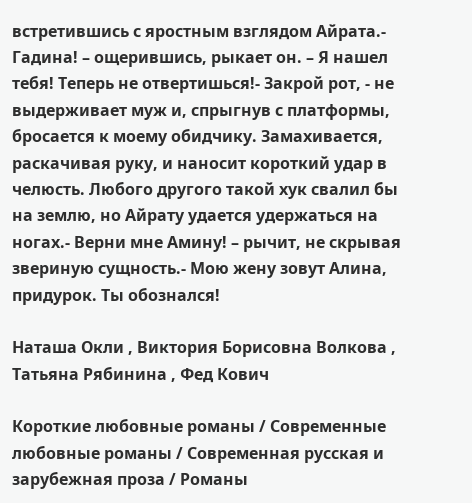встретившись с яростным взглядом Айрата.- Гадина! – ощерившись, рыкает он. – Я нашел тебя! Теперь не отвертишься!- Закрой рот, - не выдерживает муж и, спрыгнув с платформы, бросается к моему обидчику. Замахивается, раскачивая руку, и наносит короткий удар в челюсть. Любого другого такой хук свалил бы на землю, но Айрату удается удержаться на ногах.- Верни мне Амину! – рычит, не скрывая звериную сущность.- Мою жену зовут Алина, придурок. Ты обознался!

Наташа Окли , Виктория Борисовна Волкова , Татьяна Рябинина , Фед Кович

Короткие любовные романы / Современные любовные романы / Современная русская и зарубежная проза / Романы